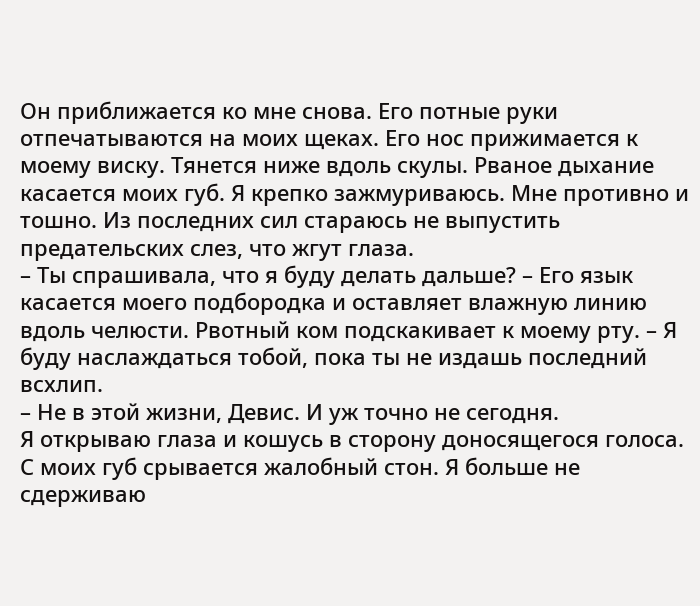Он приближается ко мне снова. Его потные руки отпечатываются на моих щеках. Его нос прижимается к моему виску. Тянется ниже вдоль скулы. Рваное дыхание касается моих губ. Я крепко зажмуриваюсь. Мне противно и тошно. Из последних сил стараюсь не выпустить предательских слез, что жгут глаза.
– Ты спрашивала, что я буду делать дальше? – Его язык касается моего подбородка и оставляет влажную линию вдоль челюсти. Рвотный ком подскакивает к моему рту. – Я буду наслаждаться тобой, пока ты не издашь последний всхлип.
– Не в этой жизни, Девис. И уж точно не сегодня.
Я открываю глаза и кошусь в сторону доносящегося голоса.
С моих губ срывается жалобный стон. Я больше не сдерживаю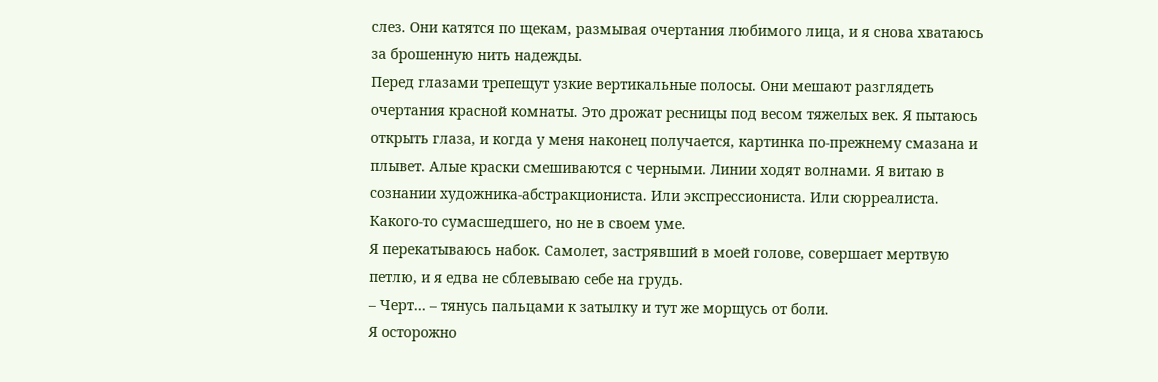слез. Они катятся по щекам, размывая очертания любимого лица, и я снова хватаюсь за брошенную нить надежды.
Перед глазами трепещут узкие вертикальные полосы. Они мешают разглядеть очертания красной комнаты. Это дрожат ресницы под весом тяжелых век. Я пытаюсь открыть глаза, и когда у меня наконец получается, картинка по-прежнему смазана и плывет. Алые краски смешиваются с черными. Линии ходят волнами. Я витаю в сознании художника-абстракциониста. Или экспрессиониста. Или сюрреалиста. Какого-то сумасшедшего, но не в своем уме.
Я перекатываюсь набок. Самолет, застрявший в моей голове, совершает мертвую петлю, и я едва не сблевываю себе на грудь.
– Черт… – тянусь пальцами к затылку и тут же морщусь от боли.
Я осторожно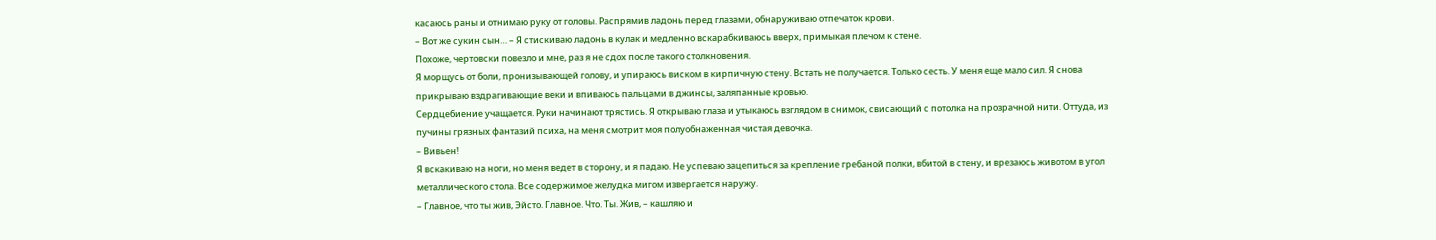касаюсь раны и отнимаю руку от головы. Распрямив ладонь перед глазами, обнаруживаю отпечаток крови.
– Вот же сукин сын… – Я стискиваю ладонь в кулак и медленно вскарабкиваюсь вверх, примыкая плечом к стене.
Похоже, чертовски повезло и мне, раз я не сдох после такого столкновения.
Я морщусь от боли, пронизывающей голову, и упираюсь виском в кирпичную стену. Встать не получается. Только сесть. У меня еще мало сил. Я снова прикрываю вздрагивающие веки и впиваюсь пальцами в джинсы, заляпанные кровью.
Сердцебиение учащается. Руки начинают трястись. Я открываю глаза и утыкаюсь взглядом в снимок, свисающий с потолка на прозрачной нити. Оттуда, из пучины грязных фантазий психа, на меня смотрит моя полуобнаженная чистая девочка.
– Вивьен!
Я вскакиваю на ноги, но меня ведет в сторону, и я падаю. Не успеваю зацепиться за крепление гребаной полки, вбитой в стену, и врезаюсь животом в угол металлического стола. Все содержимое желудка мигом извергается наружу.
– Главное, что ты жив, Эйсто. Главное. Что. Ты. Жив, – кашляю и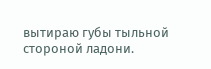вытираю губы тыльной стороной ладони.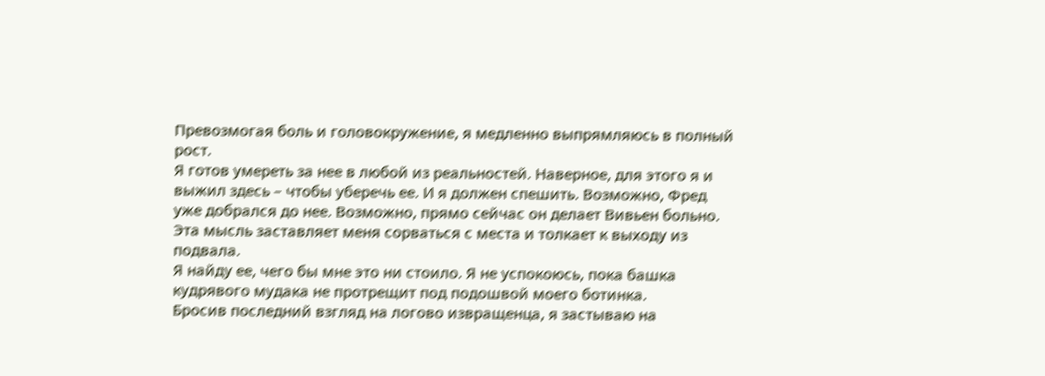Превозмогая боль и головокружение, я медленно выпрямляюсь в полный рост.
Я готов умереть за нее в любой из реальностей. Наверное, для этого я и выжил здесь – чтобы уберечь ее. И я должен спешить. Возможно, Фред уже добрался до нее. Возможно, прямо сейчас он делает Вивьен больно.
Эта мысль заставляет меня сорваться с места и толкает к выходу из подвала.
Я найду ее, чего бы мне это ни стоило. Я не успокоюсь, пока башка кудрявого мудака не протрещит под подошвой моего ботинка.
Бросив последний взгляд на логово извращенца, я застываю на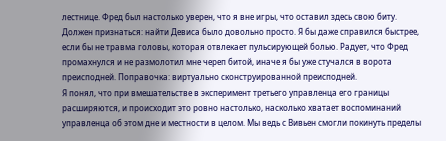лестнице. Фред был настолько уверен, что я вне игры, что оставил здесь свою биту.
Должен признаться: найти Девиса было довольно просто. Я бы даже справился быстрее, если бы не травма головы, которая отвлекает пульсирующей болью. Радует, что Фред промахнулся и не размолотил мне череп битой, иначе я бы уже стучался в ворота преисподней. Поправочка: виртуально сконструированной преисподней.
Я понял, что при вмешательстве в эксперимент третьего управленца его границы расширяются, и происходит это ровно настолько, насколько хватает воспоминаний управленца об этом дне и местности в целом. Мы ведь с Вивьен смогли покинуть пределы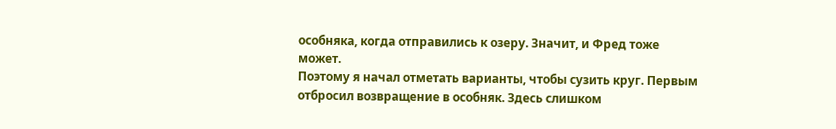особняка, когда отправились к озеру. Значит, и Фред тоже может.
Поэтому я начал отметать варианты, чтобы сузить круг. Первым отбросил возвращение в особняк. Здесь слишком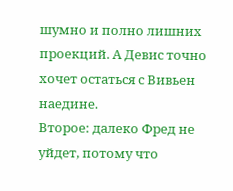шумно и полно лишних проекций. А Девис точно хочет остаться с Вивьен наедине.
Второе: далеко Фред не уйдет, потому что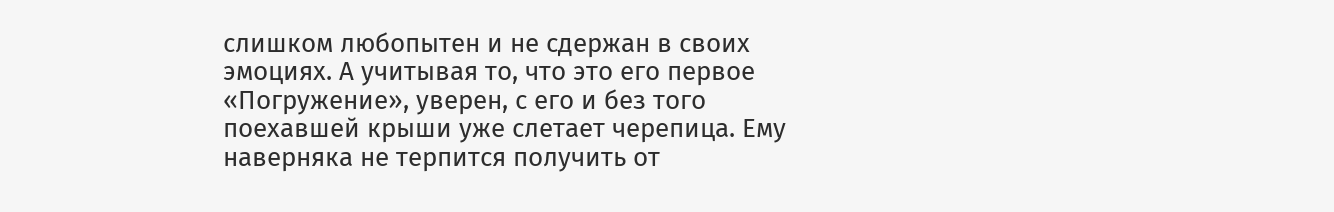слишком любопытен и не сдержан в своих эмоциях. А учитывая то, что это его первое «Погружение», уверен, с его и без того поехавшей крыши уже слетает черепица. Ему наверняка не терпится получить от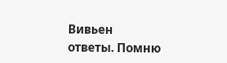Вивьен ответы. Помню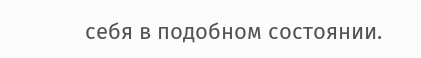себя в подобном состоянии.